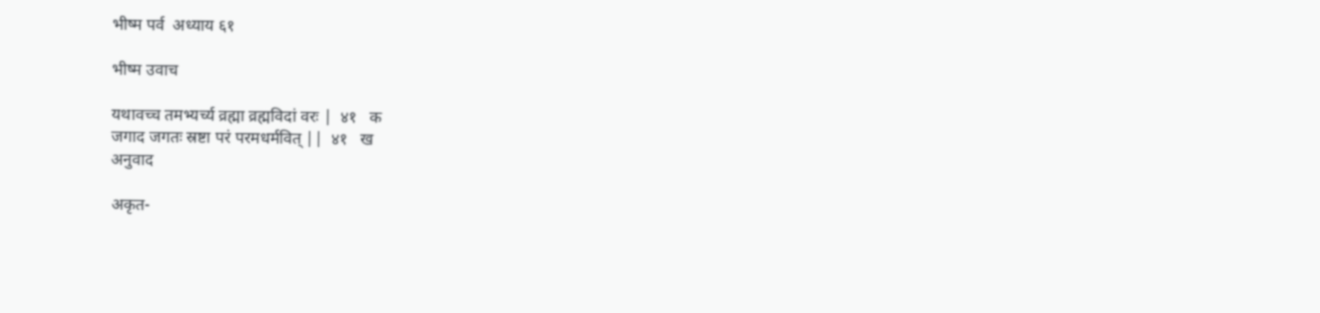भीष्म पर्व  अध्याय ६१

भीष्म उवाच

यथावच्च तमभ्यर्च्य व्रह्मा व्रह्मविदां वरः |  ४१   क
जगाद जगतः स्रष्टा परं परमधर्मवित् ||  ४१   ख
अनुवाद

अकृत-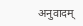अनुवादम्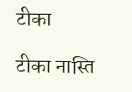टीका

टीका नास्ति